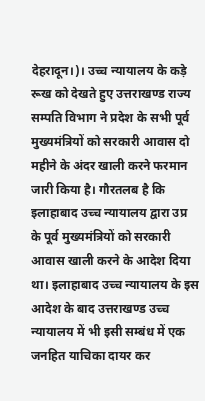देहरादून।)। उच्च न्यायालय के कड़े रूख को देखते हुए उत्तराखण्ड राज्य सम्पति विभाग ने प्रदेश के सभी पूर्व मुख्यमंत्रियों को सरकारी आवास दो महीने के अंदर खाली करने फरमान जारी किया है। गौरतलब है कि इलाहाबाद उच्च न्यायालय द्वारा उप्र के पूर्व मुख्यमंत्रियों को सरकारी आवास खाली करने के आदेश दिया था। इलाहाबाद उच्च न्यायालय के इस आदेश के बाद उत्तराखण्ड उच्च न्यायालय में भी इसी सम्बंध में एक जनहित याचिका दायर कर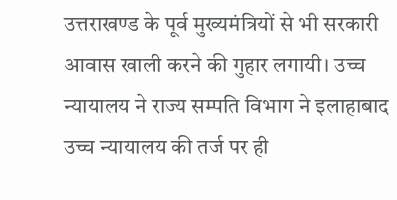उत्तराखण्ड के पूर्व मुख्यमंत्रियों से भी सरकारी आवास खाली करने की गुहार लगायी। उच्च न्यायालय ने राज्य सम्पति विभाग ने इलाहाबाद उच्च न्यायालय की तर्ज पर ही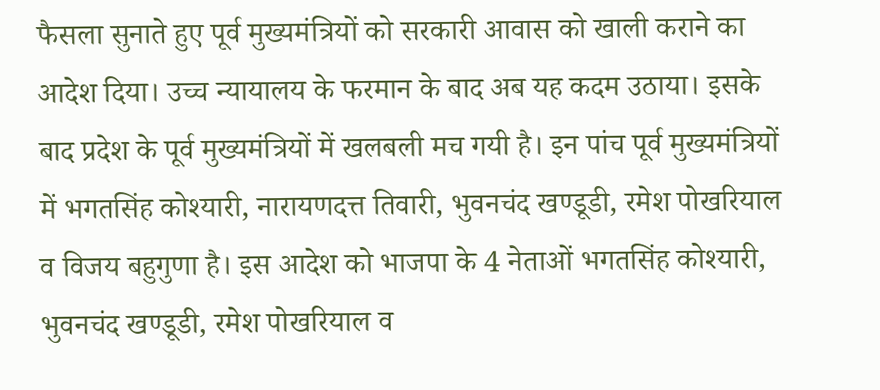फैसला सुनाते हुए पूर्व मुख्यमंत्रियों को सरकारी आवास को खाली कराने का आदेश दिया। उच्च न्यायालय के फरमान के बाद अब यह कदम उठाया। इसके बाद प्रदेश के पूर्व मुख्यमंत्रियों में खलबली मच गयी है। इन पांच पूर्व मुख्यमंत्रियों में भगतसिंह कोश्यारी, नारायणदत्त तिवारी, भुवनचंद खण्डूडी, रमेश पोखरियाल व विजय बहुगुणा है। इस आदेश को भाजपा के 4 नेताओं भगतसिंह कोश्यारी, भुवनचंद खण्डूडी, रमेश पोखरियाल व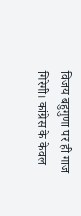विजय बहुगुणा पर ही गाज गिरेगी। कांग्रेस के केवल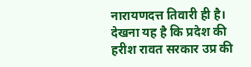नारायणदत्त तिवारी ही है। देखना यह है कि प्रदेश की हरीश रावत सरकार उप्र की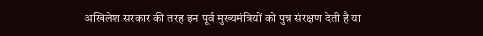अखिलेश सरकार की तरह इन पूर्व मुख्यमंत्रियों को पुन्न संरक्षण देती है या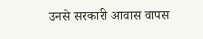उनसे सरकारी आवास वापस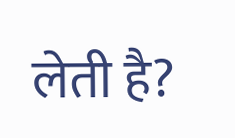लेती है?